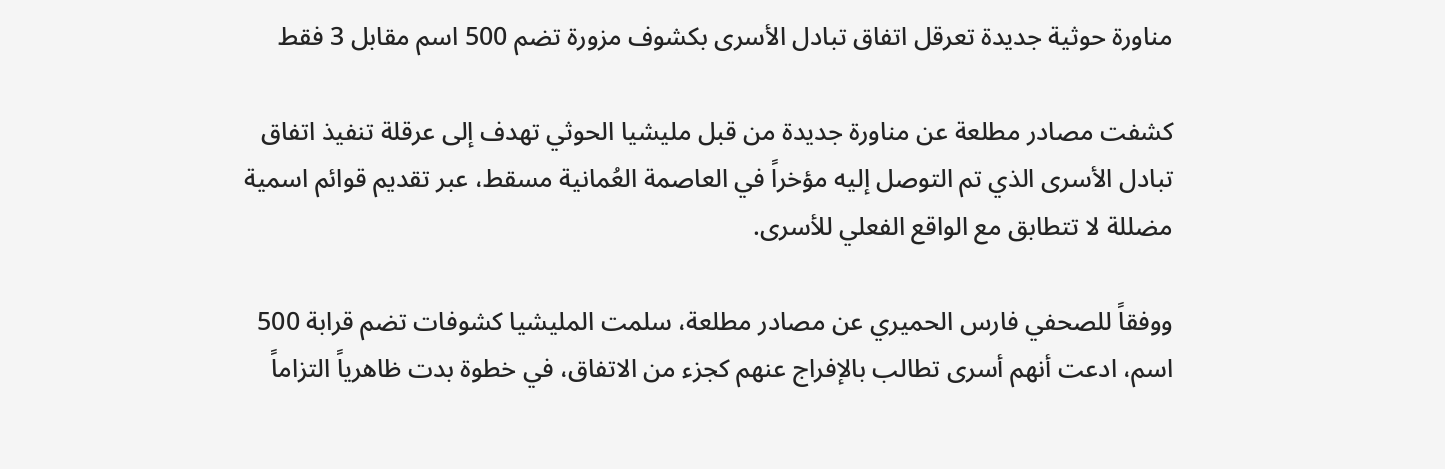مناورة حوثية جديدة تعرقل اتفاق تبادل الأسرى بكشوف مزورة تضم 500 اسم مقابل 3 فقط

كشفت مصادر مطلعة عن مناورة جديدة من قبل مليشيا الحوثي تهدف إلى عرقلة تنفيذ اتفاق تبادل الأسرى الذي تم التوصل إليه مؤخراً في العاصمة العُمانية مسقط، عبر تقديم قوائم اسمية مضللة لا تتطابق مع الواقع الفعلي للأسرى.

ووفقاً للصحفي فارس الحميري عن مصادر مطلعة، سلمت المليشيا كشوفات تضم قرابة 500 اسم، ادعت أنهم أسرى تطالب بالإفراج عنهم كجزء من الاتفاق، في خطوة بدت ظاهرياً التزاماً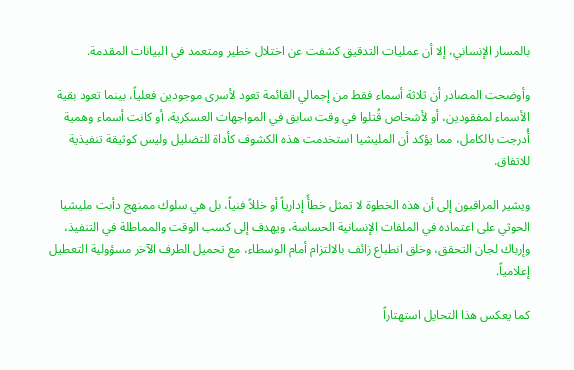بالمسار الإنساني، إلا أن عمليات التدقيق كشفت عن اختلال خطير ومتعمد في البيانات المقدمة.

وأوضحت المصادر أن ثلاثة أسماء فقط من إجمالي القائمة تعود لأسرى موجودين فعلياً، بينما تعود بقية الأسماء لمفقودين، أو لأشخاص قُتلوا في وقت سابق في المواجهات العسكرية، أو كانت أسماء وهمية أُدرجت بالكامل، مما يؤكد أن المليشيا استخدمت هذه الكشوف كأداة للتضليل وليس كوثيقة تنفيذية للاتفاق.

ويشير المراقبون إلى أن هذه الخطوة لا تمثل خطأً إدارياً أو خللاً فنياً، بل هي سلوك ممنهج دأبت مليشيا الحوثي على اعتماده في الملفات الإنسانية الحساسة، ويهدف إلى كسب الوقت والمماطلة في التنفيذ، وإرباك لجان التحقق، وخلق انطباع زائف بالالتزام أمام الوسطاء، مع تحميل الطرف الآخر مسؤولية التعطيل إعلامياً.

كما يعكس هذا التحايل استهتاراً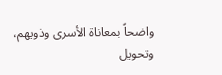واضحاً بمعاناة الأسرى وذويهم، وتحويل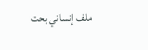ملف إنساني بحت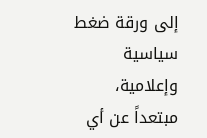إلى ورقة ضغط سياسية وإعلامية، مبتعداً عن أي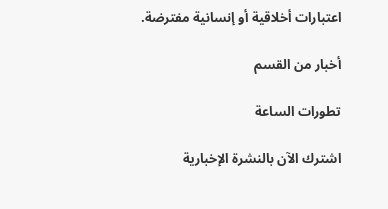اعتبارات أخلاقية أو إنسانية مفترضة.

أخبار من القسم

تطورات الساعة

اشترك الآن بالنشرة الإخبارية